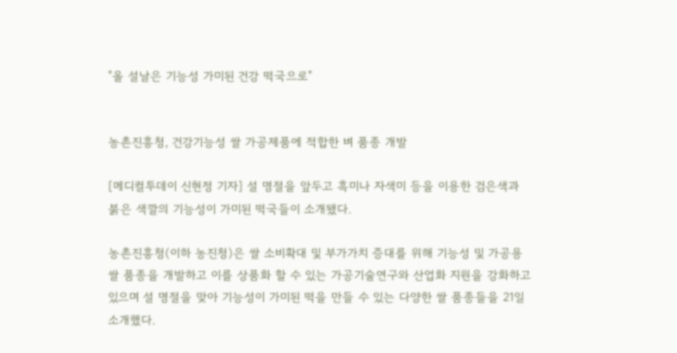"올 설날은 기능성 가미된 건강 떡국으로"


농촌진흥청, 건강기능성 쌀 가공제품에 적합한 벼 품종 개발

[메디컬투데이 신현정 기자] 설 명절을 앞두고 흑미나 자색미 등을 이용한 검은색과 붉은 색깔의 기능성이 가미된 떡국들이 소개됐다.

농촌진흥청(이하 농진청)은 쌀 소비확대 및 부가가치 증대를 위해 기능성 및 가공용 쌀 품종을 개발하고 이를 상품화 할 수 있는 가공기술연구와 산업화 지원을 강화하고 있으며 설 명절을 맞아 기능성이 가미된 떡을 만들 수 있는 다양한 쌀 품종들을 21일 소개했다.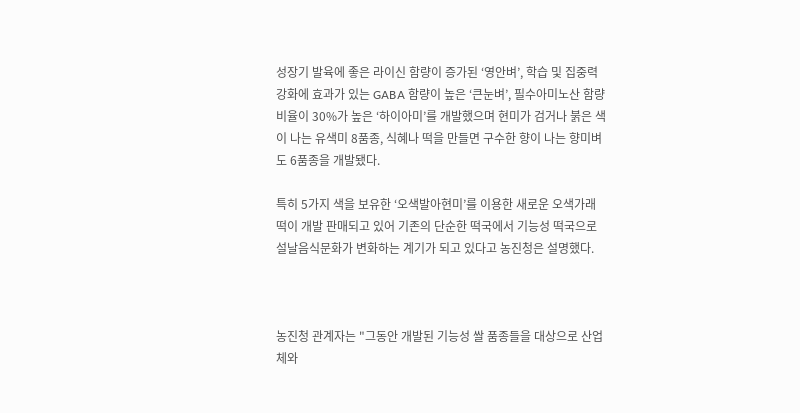성장기 발육에 좋은 라이신 함량이 증가된 ‘영안벼’, 학습 및 집중력 강화에 효과가 있는 GABA 함량이 높은 ‘큰눈벼’, 필수아미노산 함량비율이 30%가 높은 ‘하이아미’를 개발했으며 현미가 검거나 붉은 색이 나는 유색미 8품종, 식혜나 떡을 만들면 구수한 향이 나는 향미벼도 6품종을 개발됐다.

특히 5가지 색을 보유한 ‘오색발아현미’를 이용한 새로운 오색가래떡이 개발 판매되고 있어 기존의 단순한 떡국에서 기능성 떡국으로 설날음식문화가 변화하는 계기가 되고 있다고 농진청은 설명했다.



농진청 관계자는 "그동안 개발된 기능성 쌀 품종들을 대상으로 산업체와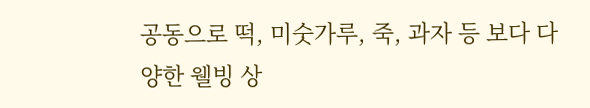공동으로 떡, 미숫가루, 죽, 과자 등 보다 다양한 웰빙 상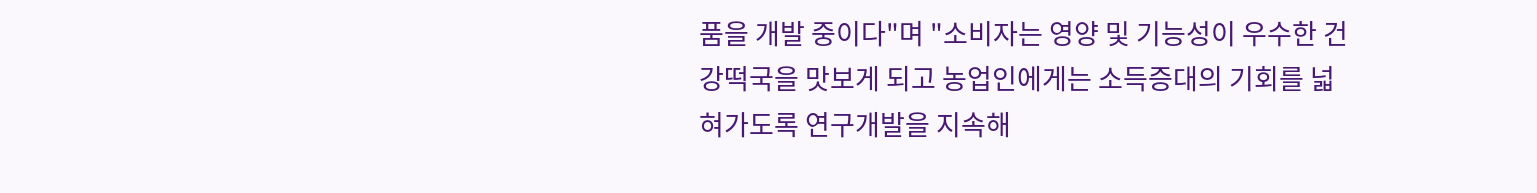품을 개발 중이다"며 "소비자는 영양 및 기능성이 우수한 건강떡국을 맛보게 되고 농업인에게는 소득증대의 기회를 넓혀가도록 연구개발을 지속해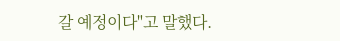갈 예정이다"고 말했다.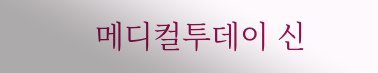메디컬투데이 신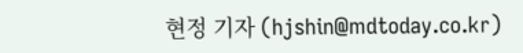현정 기자 (hjshin@mdtoday.co.kr)